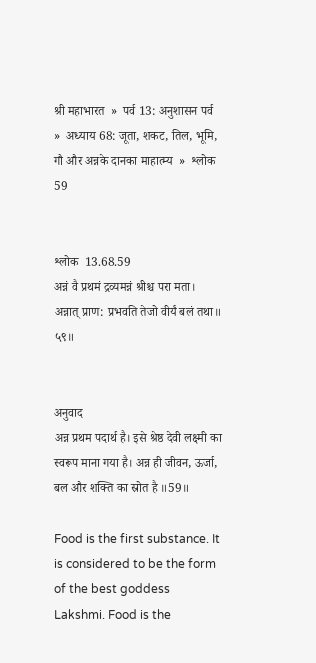श्री महाभारत  »  पर्व 13: अनुशासन पर्व  »  अध्याय 68: जूता, शकट, तिल, भूमि, गौ और अन्नके दानका माहात्म्य  »  श्लोक 59


श्लोक  13.68.59
अन्नं वै प्रथमं द्रव्यमन्नं श्रीश्च परा मता।
अन्नात् प्राण: प्रभवति तेजो वीर्यं बलं तथा॥ ५९॥


अनुवाद
अन्न प्रथम पदार्थ है। इसे श्रेष्ठ देवी लक्ष्मी का स्वरूप माना गया है। अन्न ही जीवन, ऊर्जा, बल और शक्ति का स्रोत है ॥59॥

Food is the first substance. It is considered to be the form of the best goddess Lakshmi. Food is the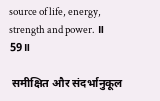source of life, energy, strength and power. ॥ 59॥

 समीक्षित और संदर्भानुकूल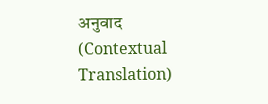अनुवाद (Contextual Translation)